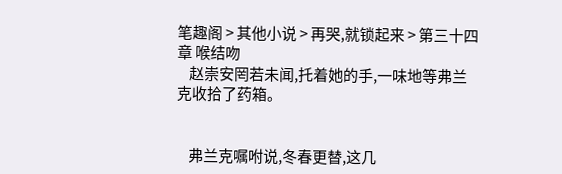笔趣阁 > 其他小说 > 再哭,就锁起来 > 第三十四章 喉结吻
    赵崇安罔若未闻,托着她的手,一味地等弗兰克收拾了药箱。


    弗兰克嘱咐说,冬春更替,这几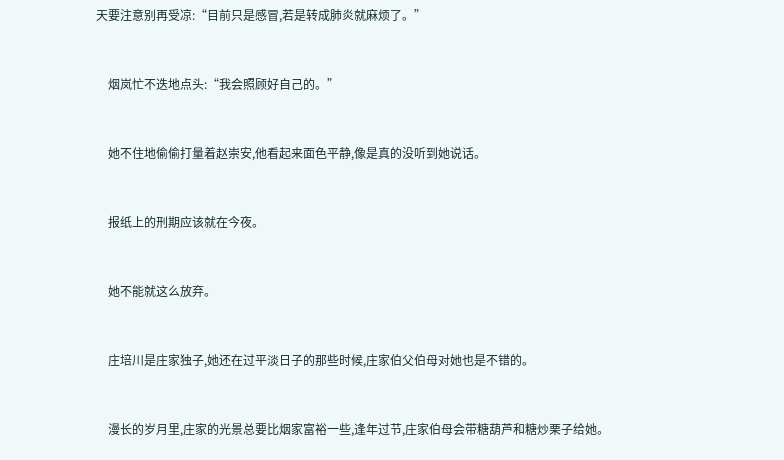天要注意别再受凉:“目前只是感冒,若是转成肺炎就麻烦了。”


    烟岚忙不迭地点头:“我会照顾好自己的。”


    她不住地偷偷打量着赵崇安,他看起来面色平静,像是真的没听到她说话。


    报纸上的刑期应该就在今夜。


    她不能就这么放弃。


    庄培川是庄家独子,她还在过平淡日子的那些时候,庄家伯父伯母对她也是不错的。


    漫长的岁月里,庄家的光景总要比烟家富裕一些,逢年过节,庄家伯母会带糖葫芦和糖炒栗子给她。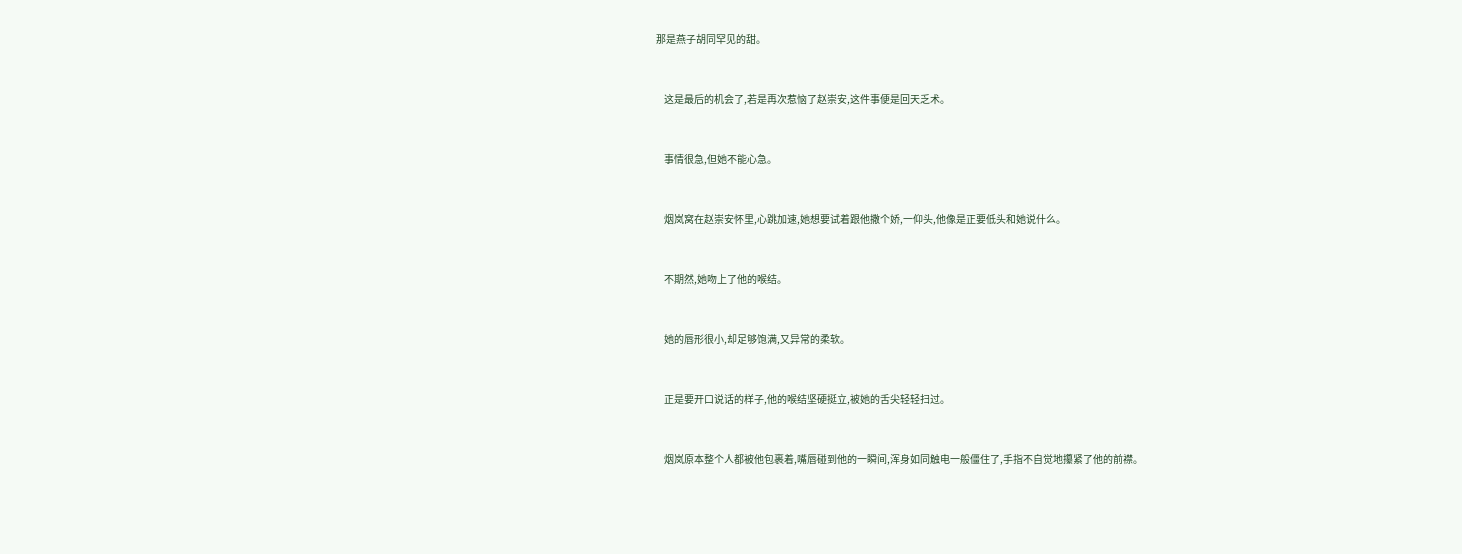那是燕子胡同罕见的甜。


    这是最后的机会了,若是再次惹恼了赵崇安,这件事便是回天乏术。


    事情很急,但她不能心急。


    烟岚窝在赵崇安怀里,心跳加速,她想要试着跟他撒个娇,一仰头,他像是正要低头和她说什么。


    不期然,她吻上了他的喉结。


    她的唇形很小,却足够饱满,又异常的柔软。


    正是要开口说话的样子,他的喉结坚硬挺立,被她的舌尖轻轻扫过。


    烟岚原本整个人都被他包裹着,嘴唇碰到他的一瞬间,浑身如同触电一般僵住了,手指不自觉地攥紧了他的前襟。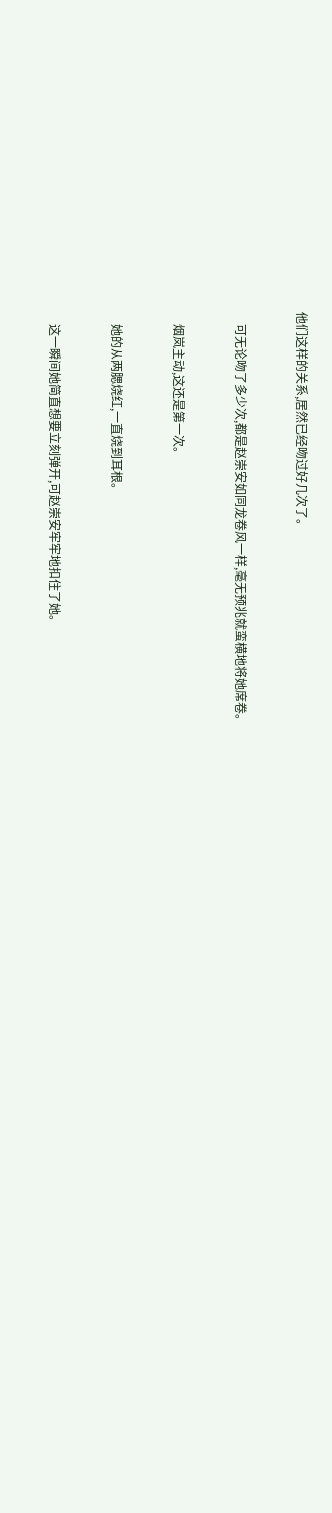他们这样的关系,居然已经吻过好几次了。


    可无论吻了多少次,都是赵崇安如同龙卷风一样,毫无预兆就蛮横地将她席卷。


    烟岚主动,这还是第一次。


    她的从两腮烧红,一直烧到耳根。


    这一瞬间她简直想要立刻弹开,可赵崇安牢牢地扣住了她。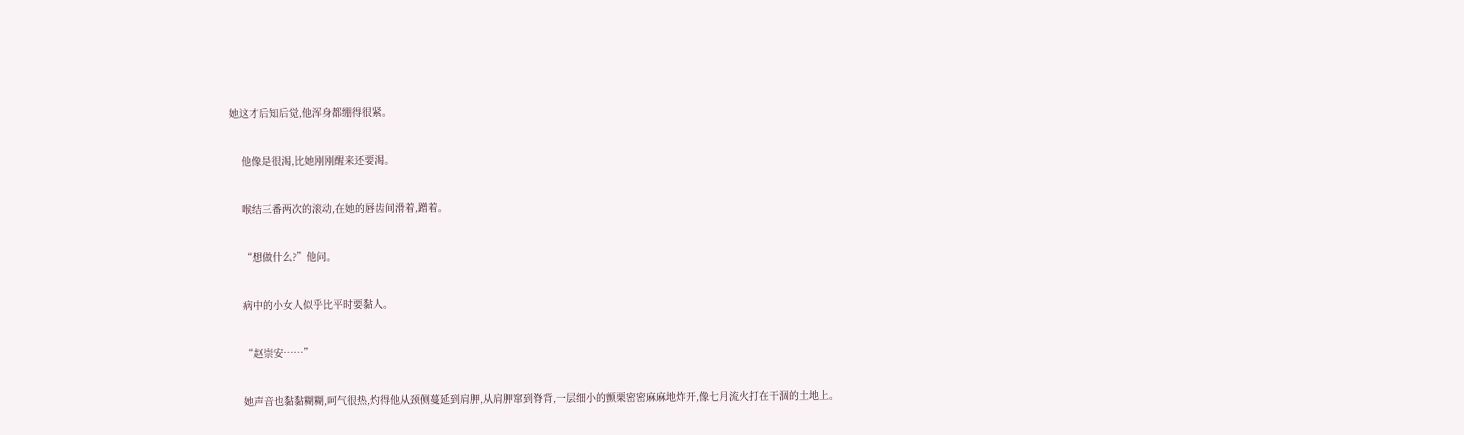她这才后知后觉,他浑身都绷得很紧。


    他像是很渴,比她刚刚醒来还要渴。


    喉结三番两次的滚动,在她的唇齿间滑着,蹭着。


    “想做什么?”他问。


    病中的小女人似乎比平时要黏人。


    “赵崇安……”


    她声音也黏黏糊糊,呵气很热,灼得他从颈侧蔓延到肩胛,从肩胛窜到脊背,一层细小的颤栗密密麻麻地炸开,像七月流火打在干涸的土地上。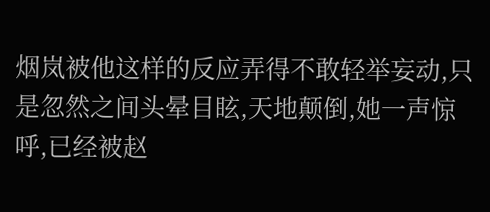烟岚被他这样的反应弄得不敢轻举妄动,只是忽然之间头晕目眩,天地颠倒,她一声惊呼,已经被赵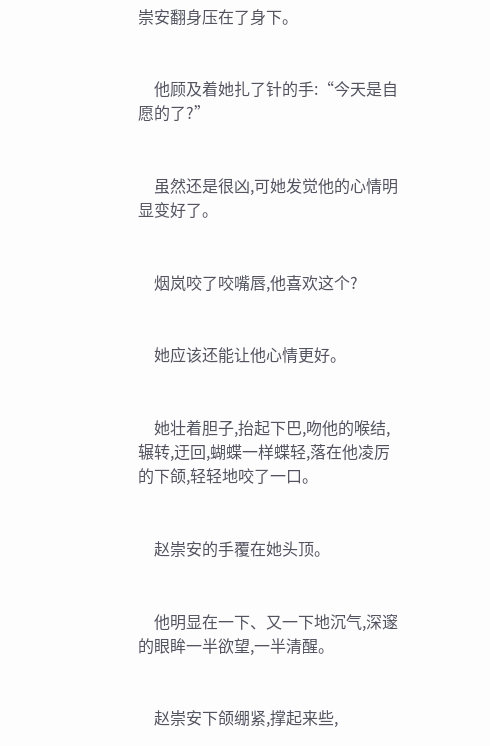崇安翻身压在了身下。


    他顾及着她扎了针的手:“今天是自愿的了?”


    虽然还是很凶,可她发觉他的心情明显变好了。


    烟岚咬了咬嘴唇,他喜欢这个?


    她应该还能让他心情更好。


    她壮着胆子,抬起下巴,吻他的喉结,辗转,迂回,蝴蝶一样蝶轻,落在他凌厉的下颌,轻轻地咬了一口。


    赵崇安的手覆在她头顶。


    他明显在一下、又一下地沉气,深邃的眼眸一半欲望,一半清醒。


    赵崇安下颌绷紧,撑起来些,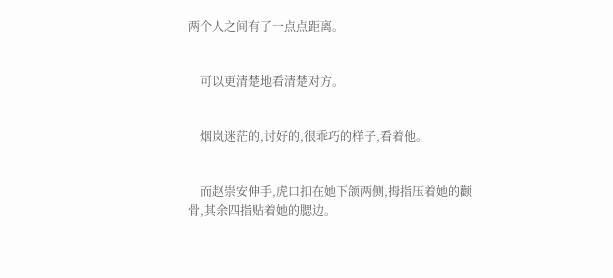两个人之间有了一点点距离。


    可以更清楚地看清楚对方。


    烟岚迷茫的,讨好的,很乖巧的样子,看着他。


    而赵崇安伸手,虎口扣在她下颌两侧,拇指压着她的颧骨,其余四指贴着她的腮边。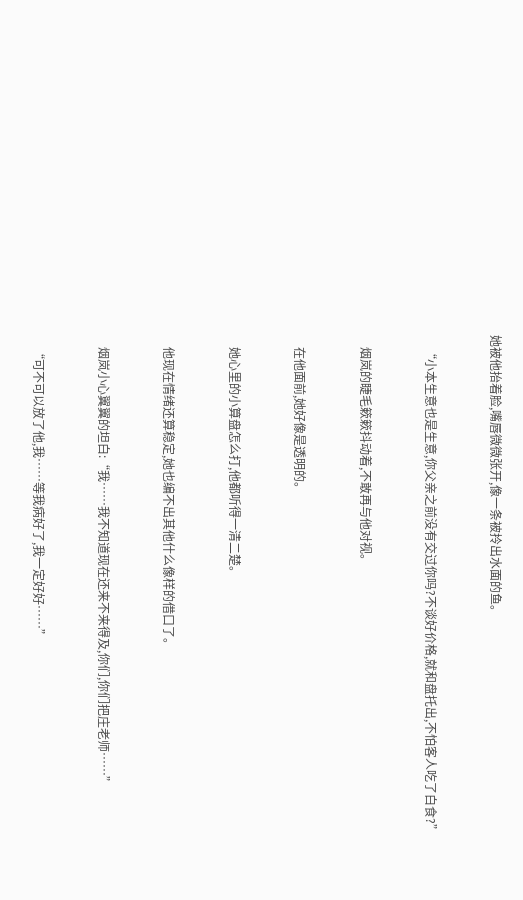她被他抬着脸,嘴唇微微张开,像一条被拎出水面的鱼。


    “小本生意也是生意,你父亲之前没有交过你吗?不谈好价格,就和盘托出,不怕客人吃了白食?”


    烟岚的睫毛簌簌抖动着,不敢再与他对视。


    在他面前,她好像是透明的。


    她心里的小算盘怎么打,他都听得一清二楚。


    他现在情绪还算稳定,她也编不出其他什么像样的借口了。


    烟岚小心翼翼的坦白:“我……我不知道现在还来不来得及,你们,你们把庄老师……”


    “可不可以放了他,我……等我病好了,我一定好好……”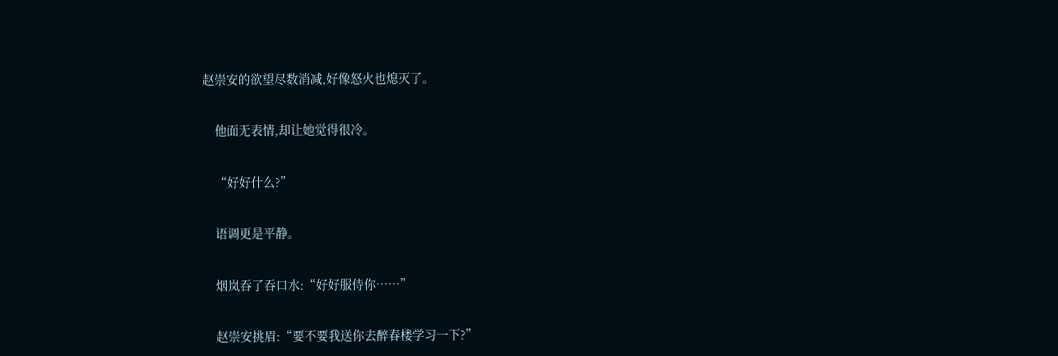赵崇安的欲望尽数消减,好像怒火也熄灭了。


    他面无表情,却让她觉得很冷。


    “好好什么?”


    语调更是平静。


    烟岚吞了吞口水:“好好服侍你……”


    赵崇安挑眉:“要不要我送你去醉春楼学习一下?”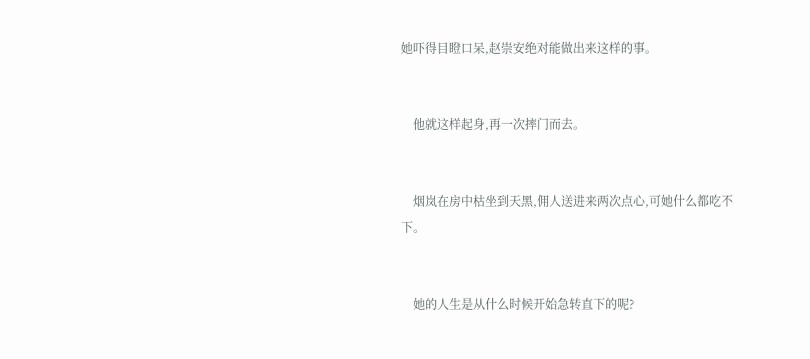她吓得目瞪口呆,赵崇安绝对能做出来这样的事。


    他就这样起身,再一次摔门而去。


    烟岚在房中枯坐到天黑,佣人送进来两次点心,可她什么都吃不下。


    她的人生是从什么时候开始急转直下的呢?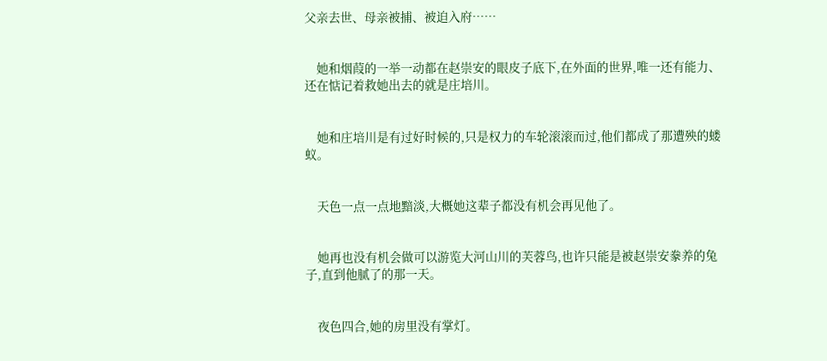父亲去世、母亲被捕、被迫入府……


    她和烟葭的一举一动都在赵崇安的眼皮子底下,在外面的世界,唯一还有能力、还在惦记着救她出去的就是庄培川。


    她和庄培川是有过好时候的,只是权力的车轮滚滚而过,他们都成了那遭殃的蝼蚁。


    天色一点一点地黯淡,大概她这辈子都没有机会再见他了。


    她再也没有机会做可以游览大河山川的芙蓉鸟,也许只能是被赵崇安豢养的兔子,直到他腻了的那一天。


    夜色四合,她的房里没有掌灯。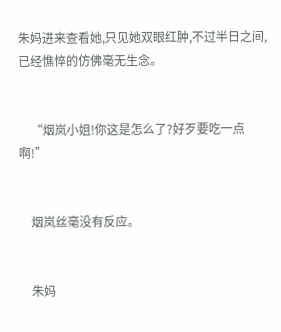朱妈进来查看她,只见她双眼红肿,不过半日之间,已经憔悴的仿佛毫无生念。


    “烟岚小姐!你这是怎么了?好歹要吃一点啊!”


    烟岚丝毫没有反应。


    朱妈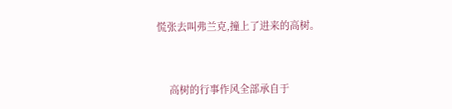慌张去叫弗兰克,撞上了进来的高树。


    高树的行事作风全部承自于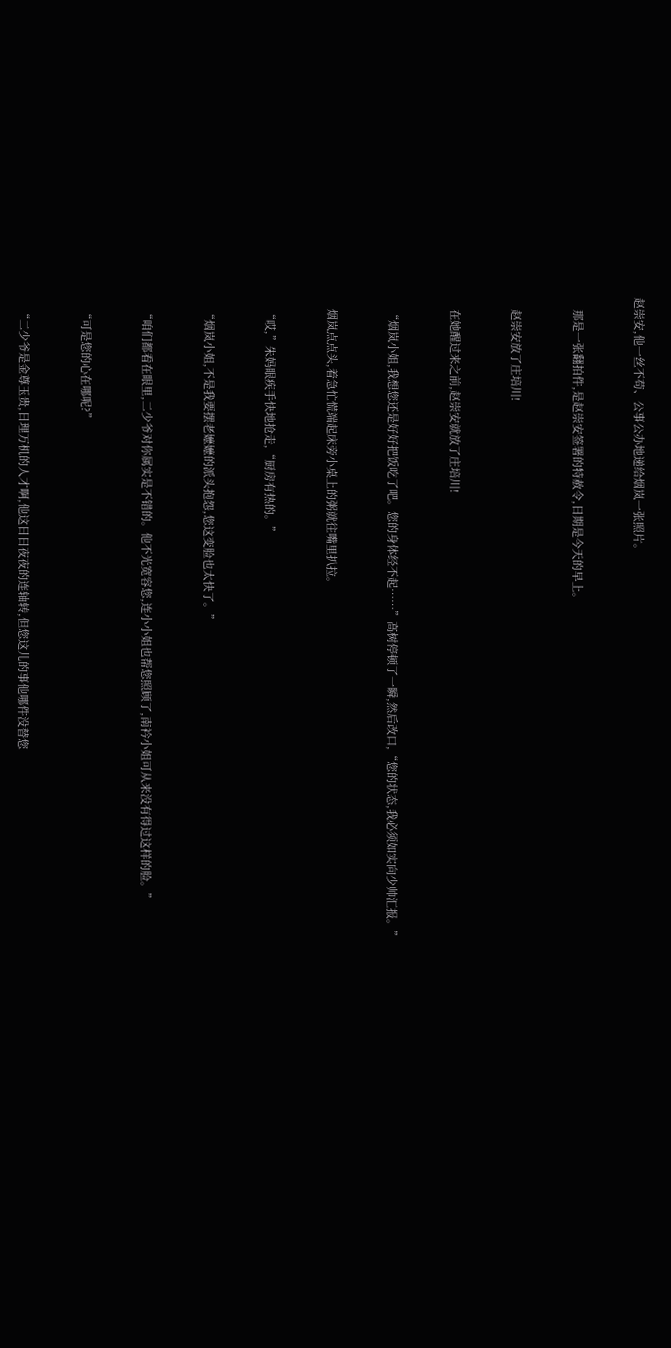赵崇安,他一丝不苟、公事公办地递给烟岚一张照片。


    那是一张翻拍件,是赵崇安签署的特赦令,日期是今天的早上。


    赵崇安放了庄培川!


    在她醒过来之前,赵崇安就放了庄培川!


    “烟岚小姐,我想您还是好好把饭吃了吧。您的身体经不起……”高树停顿了一瞬,然后改口,“您的状态,我必须如实向少帅汇报。”


    烟岚点点头,着急忙慌端起床旁小桌上的粥就往嘴里扒拉。


    “哎,”朱妈眼疾手快地抢走,“厨房有热的。”


    “烟岚小姐,不是我要摆老嬷嬷的派头抱怨,您这变脸也太快了。”


    “咱们都看在眼里,二少爷对你属实是不错的。他不光宽容您,连小小姐也帮您照顾了,南衿小姐可从来没有得过这样的脸。”


    “可是您的心在哪呢?”


    “二少爷是金尊玉贵,日理万机的人才啊,他这日日夜夜的连轴转,但您这儿的事他哪件没替您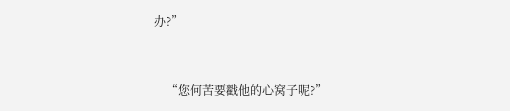办?”


    “您何苦要戳他的心窝子呢?”